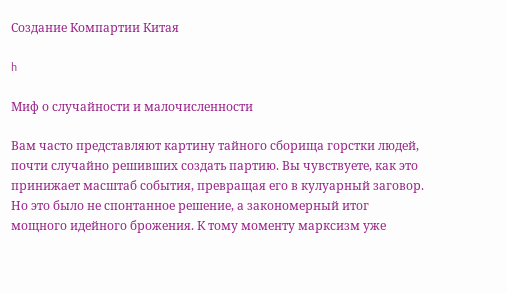Создание Компартии Китая

h

Миф о случайности и малочисленности

Вам часто представляют картину тайного сборища горстки людей, почти случайно решивших создать партию. Вы чувствуете, как это принижает масштаб события, превращая его в кулуарный заговор. Но это было не спонтанное решение, а закономерный итог мощного идейного брожения. К тому моменту марксизм уже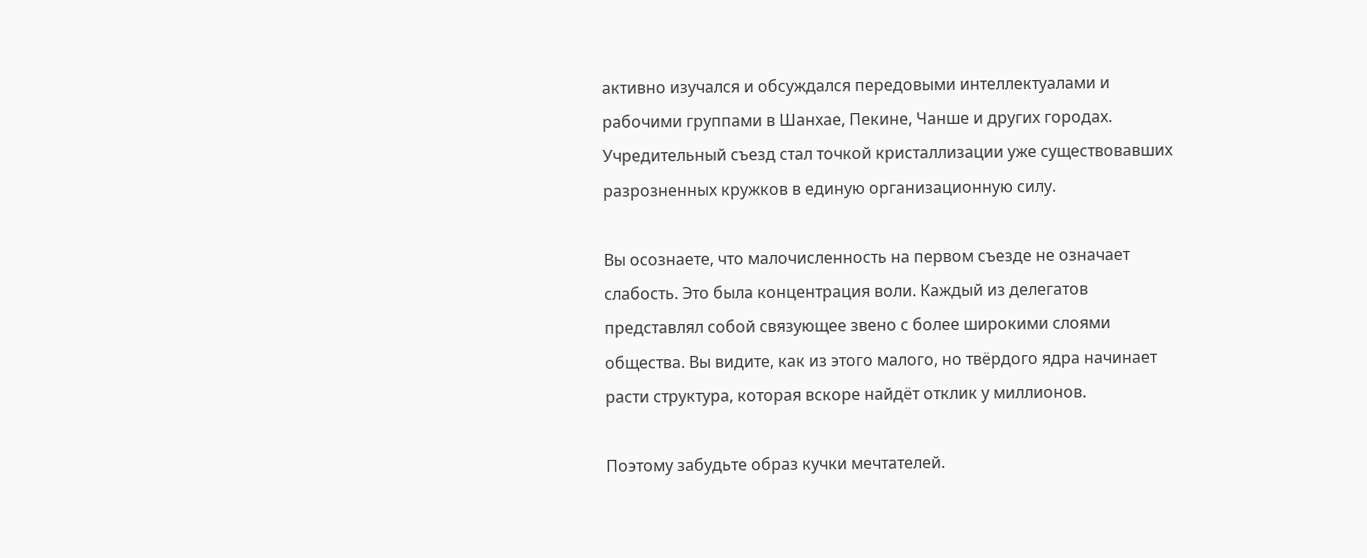активно изучался и обсуждался передовыми интеллектуалами и рабочими группами в Шанхае, Пекине, Чанше и других городах. Учредительный съезд стал точкой кристаллизации уже существовавших разрозненных кружков в единую организационную силу.

Вы осознаете, что малочисленность на первом съезде не означает слабость. Это была концентрация воли. Каждый из делегатов представлял собой связующее звено с более широкими слоями общества. Вы видите, как из этого малого, но твёрдого ядра начинает расти структура, которая вскоре найдёт отклик у миллионов.

Поэтому забудьте образ кучки мечтателей.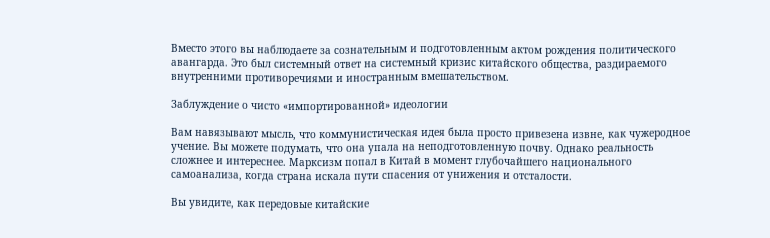Вместо этого вы наблюдаете за сознательным и подготовленным актом рождения политического авангарда. Это был системный ответ на системный кризис китайского общества, раздираемого внутренними противоречиями и иностранным вмешательством.

Заблуждение о чисто «импортированной» идеологии

Вам навязывают мысль, что коммунистическая идея была просто привезена извне, как чужеродное учение. Вы можете подумать, что она упала на неподготовленную почву. Однако реальность сложнее и интереснее. Марксизм попал в Китай в момент глубочайшего национального самоанализа, когда страна искала пути спасения от унижения и отсталости.

Вы увидите, как передовые китайские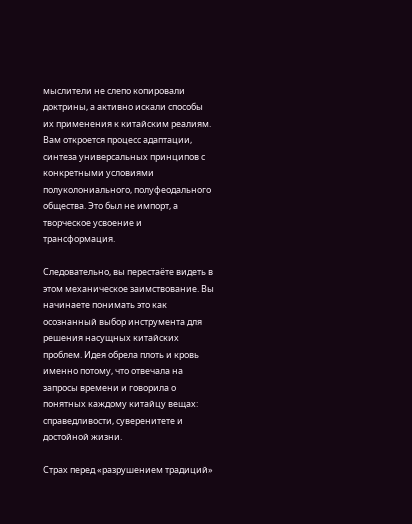мыслители не слепо копировали доктрины, а активно искали способы их применения к китайским реалиям. Вам откроется процесс адаптации, синтеза универсальных принципов с конкретными условиями полуколониального, полуфеодального общества. Это был не импорт, а творческое усвоение и трансформация.

Следовательно, вы перестаёте видеть в этом механическое заимствование. Вы начинаете понимать это как осознанный выбор инструмента для решения насущных китайских проблем. Идея обрела плоть и кровь именно потому, что отвечала на запросы времени и говорила о понятных каждому китайцу вещах: справедливости, суверенитете и достойной жизни.

Страх перед «разрушением традиций»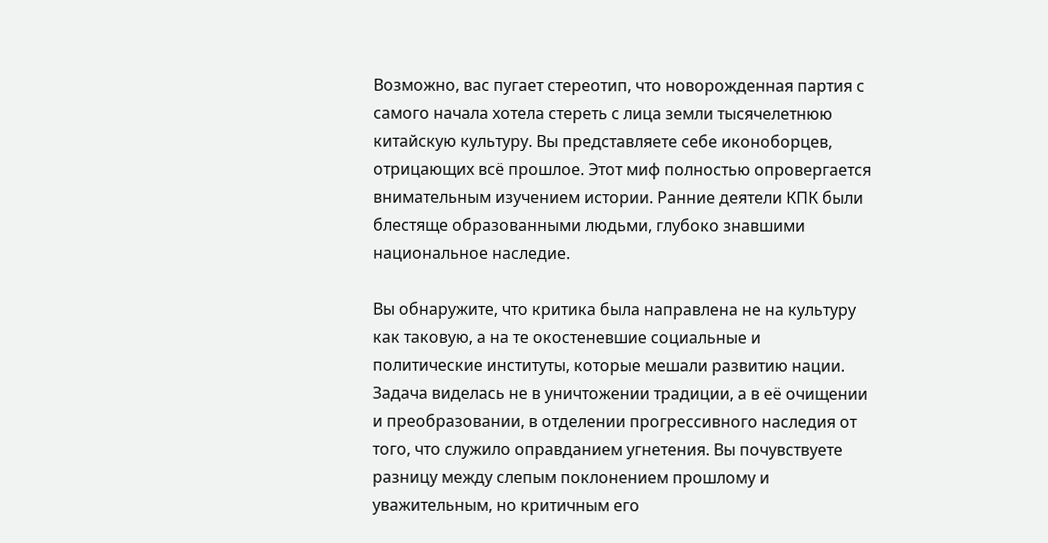Возможно, вас пугает стереотип, что новорожденная партия с самого начала хотела стереть с лица земли тысячелетнюю китайскую культуру. Вы представляете себе иконоборцев, отрицающих всё прошлое. Этот миф полностью опровергается внимательным изучением истории. Ранние деятели КПК были блестяще образованными людьми, глубоко знавшими национальное наследие.

Вы обнаружите, что критика была направлена не на культуру как таковую, а на те окостеневшие социальные и политические институты, которые мешали развитию нации. Задача виделась не в уничтожении традиции, а в её очищении и преобразовании, в отделении прогрессивного наследия от того, что служило оправданием угнетения. Вы почувствуете разницу между слепым поклонением прошлому и уважительным, но критичным его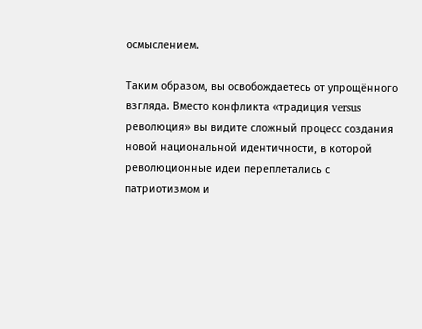осмыслением.

Таким образом, вы освобождаетесь от упрощённого взгляда. Вместо конфликта «традиция versus революция» вы видите сложный процесс создания новой национальной идентичности, в которой революционные идеи переплетались с патриотизмом и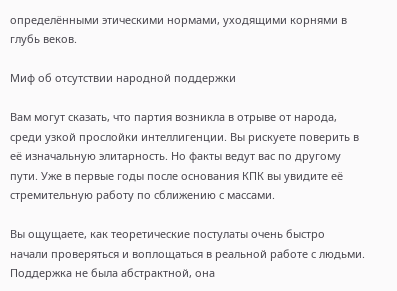определёнными этическими нормами, уходящими корнями в глубь веков.

Миф об отсутствии народной поддержки

Вам могут сказать, что партия возникла в отрыве от народа, среди узкой прослойки интеллигенции. Вы рискуете поверить в её изначальную элитарность. Но факты ведут вас по другому пути. Уже в первые годы после основания КПК вы увидите её стремительную работу по сближению с массами.

Вы ощущаете, как теоретические постулаты очень быстро начали проверяться и воплощаться в реальной работе с людьми. Поддержка не была абстрактной, она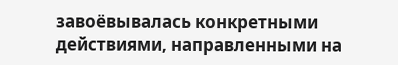завоёвывалась конкретными действиями, направленными на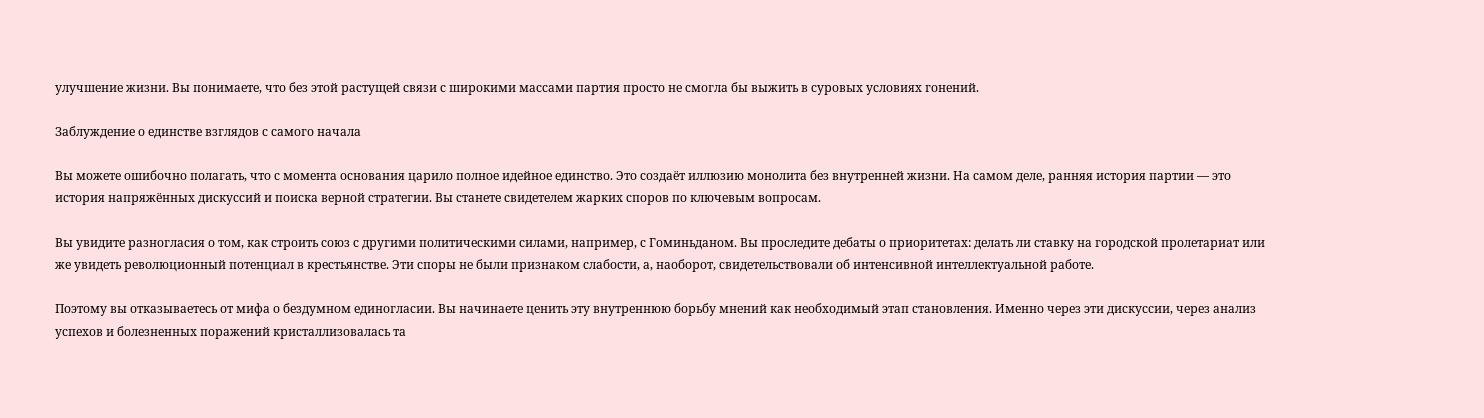улучшение жизни. Вы понимаете, что без этой растущей связи с широкими массами партия просто не смогла бы выжить в суровых условиях гонений.

Заблуждение о единстве взглядов с самого начала

Вы можете ошибочно полагать, что с момента основания царило полное идейное единство. Это создаёт иллюзию монолита без внутренней жизни. На самом деле, ранняя история партии — это история напряжённых дискуссий и поиска верной стратегии. Вы станете свидетелем жарких споров по ключевым вопросам.

Вы увидите разногласия о том, как строить союз с другими политическими силами, например, с Гоминьданом. Вы проследите дебаты о приоритетах: делать ли ставку на городской пролетариат или же увидеть революционный потенциал в крестьянстве. Эти споры не были признаком слабости, а, наоборот, свидетельствовали об интенсивной интеллектуальной работе.

Поэтому вы отказываетесь от мифа о бездумном единогласии. Вы начинаете ценить эту внутреннюю борьбу мнений как необходимый этап становления. Именно через эти дискуссии, через анализ успехов и болезненных поражений кристаллизовалась та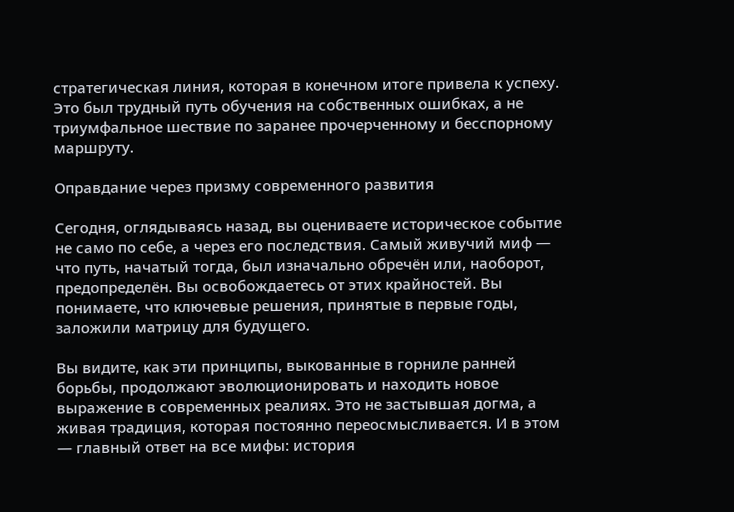стратегическая линия, которая в конечном итоге привела к успеху. Это был трудный путь обучения на собственных ошибках, а не триумфальное шествие по заранее прочерченному и бесспорному маршруту.

Оправдание через призму современного развития

Сегодня, оглядываясь назад, вы оцениваете историческое событие не само по себе, а через его последствия. Самый живучий миф — что путь, начатый тогда, был изначально обречён или, наоборот, предопределён. Вы освобождаетесь от этих крайностей. Вы понимаете, что ключевые решения, принятые в первые годы, заложили матрицу для будущего.

Вы видите, как эти принципы, выкованные в горниле ранней борьбы, продолжают эволюционировать и находить новое выражение в современных реалиях. Это не застывшая догма, а живая традиция, которая постоянно переосмысливается. И в этом — главный ответ на все мифы: история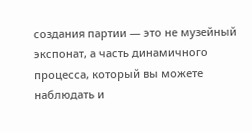создания партии — это не музейный экспонат, а часть динамичного процесса, который вы можете наблюдать и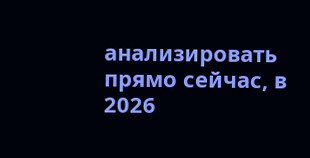анализировать прямо сейчас, в 2026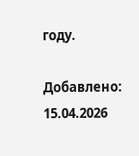году.

Добавлено: 15.04.2026